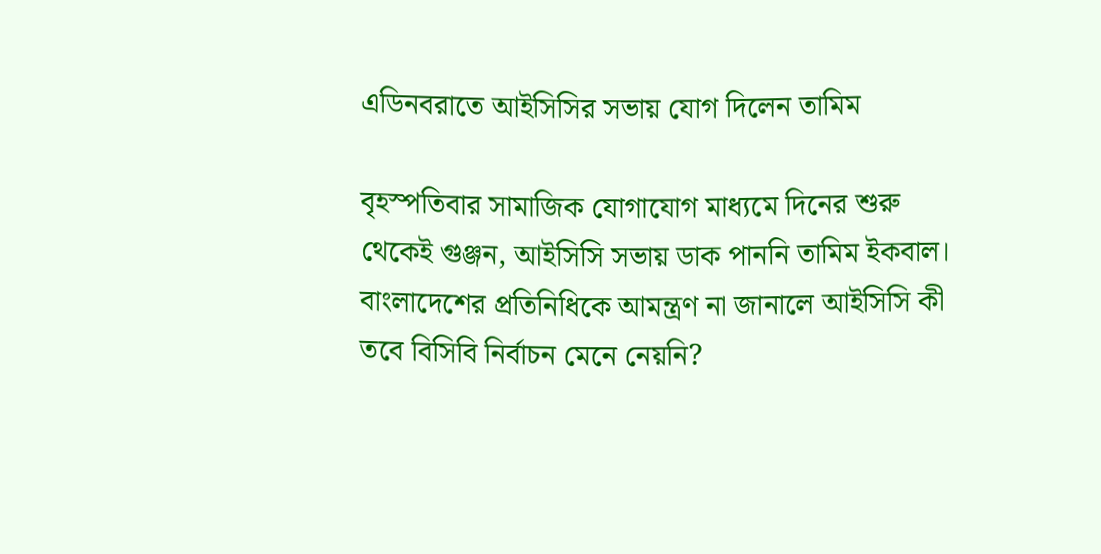এডিনবরাতে আইসিসির সভায় যোগ দিলেন তামিম

বৃহস্পতিবার সামাজিক যোগাযোগ মাধ্যমে দিনের শুরু থেকেই গুঞ্জন, আইসিসি সভায় ডাক পাননি তামিম ইকবাল। বাংলাদেশের প্রতিনিধিকে আমন্ত্রণ না জানালে আইসিসি কী তবে বিসিবি নির্বাচন মেনে নেয়নি?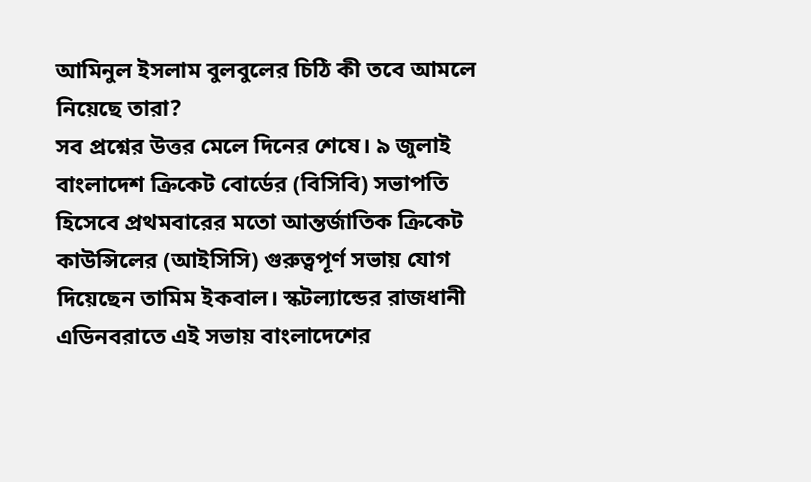আমিনুল ইসলাম বুলবুলের চিঠি কী তবে আমলে নিয়েছে তারা?
সব প্রশ্নের উত্তর মেলে দিনের শেষে। ৯ জুলাই বাংলাদেশ ক্রিকেট বোর্ডের (বিসিবি) সভাপতি হিসেবে প্রথমবারের মতো আন্তর্জাতিক ক্রিকেট কাউন্সিলের (আইসিসি) গুরুত্বপূর্ণ সভায় যোগ দিয়েছেন তামিম ইকবাল। স্কটল্যান্ডের রাজধানী এডিনবরাতে এই সভায় বাংলাদেশের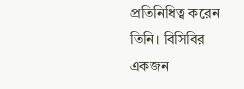প্রতিনিধিত্ব করেন তিনি। বিসিবির একজন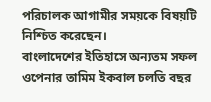পরিচালক আগামীর সময়কে বিষয়টি নিশ্চিত করেছেন।
বাংলাদেশের ইতিহাসে অন্যতম সফল ওপেনার তামিম ইকবাল চলতি বছর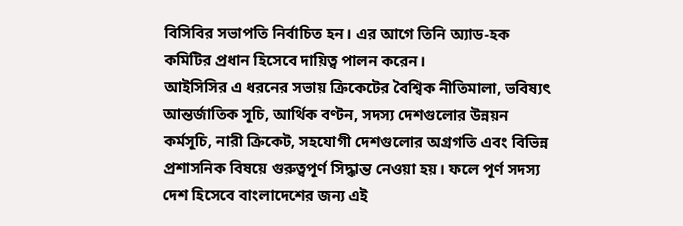বিসিবির সভাপতি নির্বাচিত হন। এর আগে তিনি অ্যাড-হক কমিটির প্রধান হিসেবে দায়িত্ব পালন করেন।
আইসিসির এ ধরনের সভায় ক্রিকেটের বৈশ্বিক নীতিমালা, ভবিষ্যৎ আন্তর্জাতিক সূচি, আর্থিক বণ্টন, সদস্য দেশগুলোর উন্নয়ন কর্মসূচি, নারী ক্রিকেট, সহযোগী দেশগুলোর অগ্রগতি এবং বিভিন্ন প্রশাসনিক বিষয়ে গুরুত্বপূর্ণ সিদ্ধান্ত নেওয়া হয়। ফলে পূর্ণ সদস্য দেশ হিসেবে বাংলাদেশের জন্য এই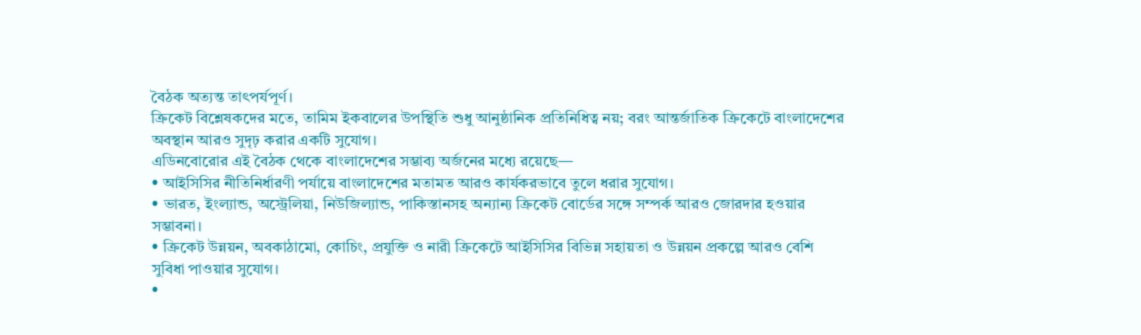বৈঠক অত্যন্ত তাৎপর্যপূর্ণ।
ক্রিকেট বিশ্লেষকদের মতে, তামিম ইকবালের উপস্থিতি শুধু আনুষ্ঠানিক প্রতিনিধিত্ব নয়; বরং আন্তর্জাতিক ক্রিকেটে বাংলাদেশের অবস্থান আরও সুদৃঢ় করার একটি সুযোগ।
এডিনবোরোর এই বৈঠক থেকে বাংলাদেশের সম্ভাব্য অর্জনের মধ্যে রয়েছে—
• আইসিসির নীতিনির্ধারণী পর্যায়ে বাংলাদেশের মতামত আরও কার্যকরভাবে তুলে ধরার সুযোগ।
• ভারত, ইংল্যান্ড, অস্ট্রেলিয়া, নিউজিল্যান্ড, পাকিস্তানসহ অন্যান্য ক্রিকেট বোর্ডের সঙ্গে সম্পর্ক আরও জোরদার হওয়ার সম্ভাবনা।
• ক্রিকেট উন্নয়ন, অবকাঠামো, কোচিং, প্রযুক্তি ও নারী ক্রিকেটে আইসিসির বিভিন্ন সহায়তা ও উন্নয়ন প্রকল্পে আরও বেশি সুবিধা পাওয়ার সুযোগ।
•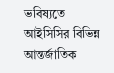ভবিষ্যতে আইসিসির বিভিন্ন আন্তর্জাতিক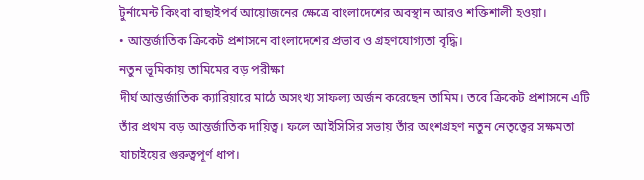টুর্নামেন্ট কিংবা বাছাইপর্ব আয়োজনের ক্ষেত্রে বাংলাদেশের অবস্থান আরও শক্তিশালী হওয়া।
• আন্তর্জাতিক ক্রিকেট প্রশাসনে বাংলাদেশের প্রভাব ও গ্রহণযোগ্যতা বৃদ্ধি।
নতুন ভূমিকায় তামিমের বড় পরীক্ষা
দীর্ঘ আন্তর্জাতিক ক্যারিয়ারে মাঠে অসংখ্য সাফল্য অর্জন করেছেন তামিম। তবে ক্রিকেট প্রশাসনে এটি তাঁর প্রথম বড় আন্তর্জাতিক দায়িত্ব। ফলে আইসিসির সভায় তাঁর অংশগ্রহণ নতুন নেতৃত্বের সক্ষমতা যাচাইয়ের গুরুত্বপূর্ণ ধাপ।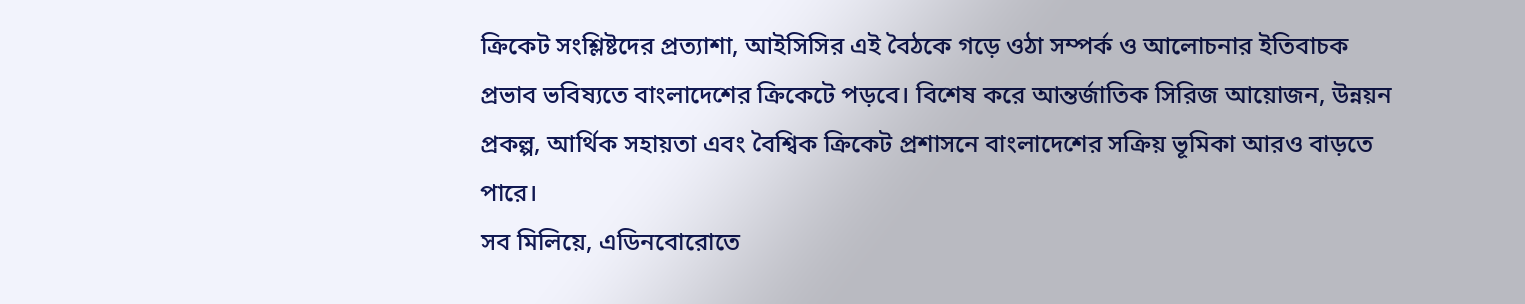ক্রিকেট সংশ্লিষ্টদের প্রত্যাশা, আইসিসির এই বৈঠকে গড়ে ওঠা সম্পর্ক ও আলোচনার ইতিবাচক প্রভাব ভবিষ্যতে বাংলাদেশের ক্রিকেটে পড়বে। বিশেষ করে আন্তর্জাতিক সিরিজ আয়োজন, উন্নয়ন প্রকল্প, আর্থিক সহায়তা এবং বৈশ্বিক ক্রিকেট প্রশাসনে বাংলাদেশের সক্রিয় ভূমিকা আরও বাড়তে পারে।
সব মিলিয়ে, এডিনবোরোতে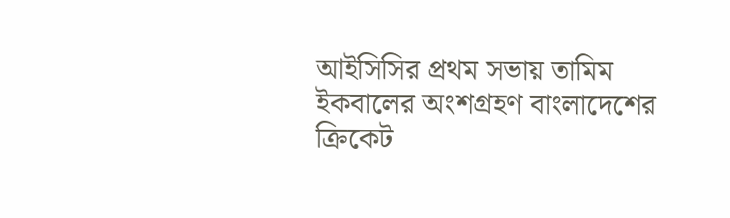আইসিসির প্রথম সভায় তামিম ইকবালের অংশগ্রহণ বাংলাদেশের ক্রিকেট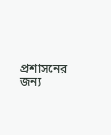প্রশাসনের জন্য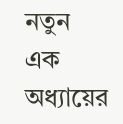নতুন এক অধ্যায়ের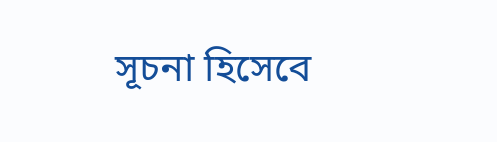সূচনা হিসেবে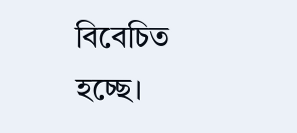বিবেচিত হচ্ছে।